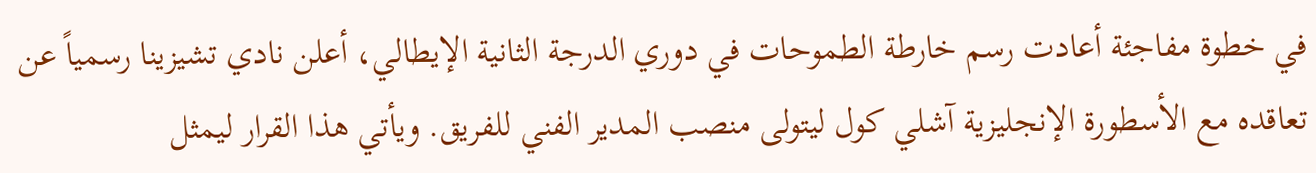في خطوة مفاجئة أعادت رسم خارطة الطموحات في دوري الدرجة الثانية الإيطالي، أعلن نادي تشيزينا رسمياً عن تعاقده مع الأسطورة الإنجليزية آشلي كول ليتولى منصب المدير الفني للفريق. ويأتي هذا القرار ليمثل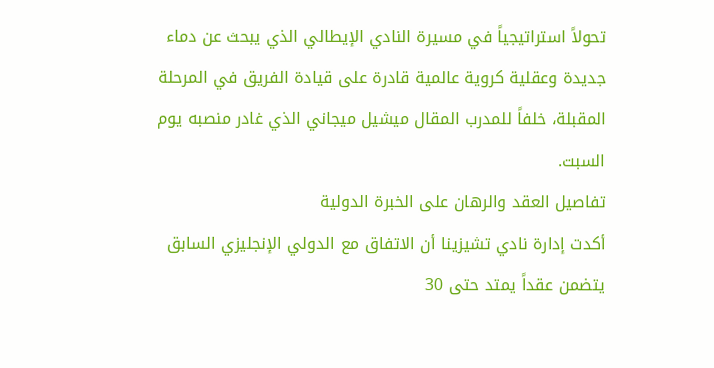تحولاً استراتيجياً في مسيرة النادي الإيطالي الذي يبحث عن دماء جديدة وعقلية كروية عالمية قادرة على قيادة الفريق في المرحلة المقبلة، خلفاً للمدرب المقال ميشيل ميجاني الذي غادر منصبه يوم السبت.
تفاصيل العقد والرهان على الخبرة الدولية
أكدت إدارة نادي تشيزينا أن الاتفاق مع الدولي الإنجليزي السابق يتضمن عقداً يمتد حتى 30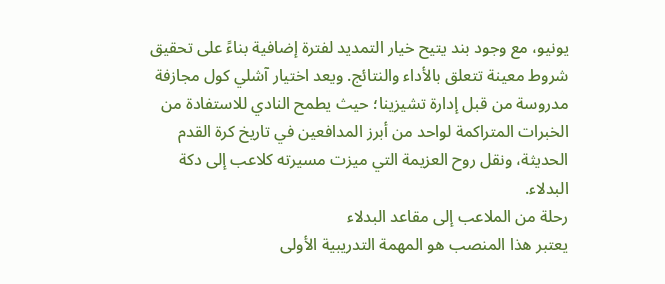يونيو، مع وجود بند يتيح خيار التمديد لفترة إضافية بناءً على تحقيق شروط معينة تتعلق بالأداء والنتائج. ويعد اختيار آشلي كول مجازفة مدروسة من قبل إدارة تشيزينا؛ حيث يطمح النادي للاستفادة من الخبرات المتراكمة لواحد من أبرز المدافعين في تاريخ كرة القدم الحديثة، ونقل روح العزيمة التي ميزت مسيرته كلاعب إلى دكة البدلاء.
رحلة من الملاعب إلى مقاعد البدلاء
يعتبر هذا المنصب هو المهمة التدريبية الأولى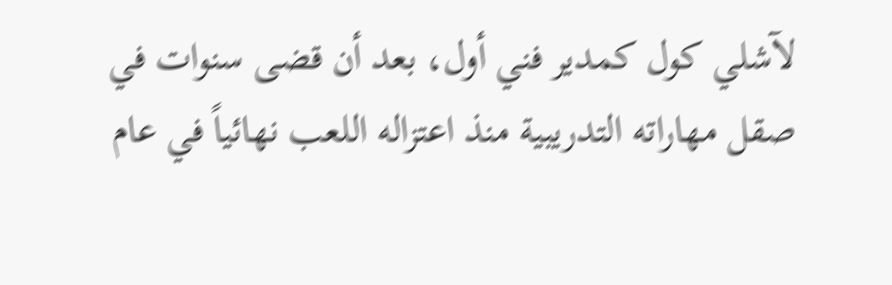لآشلي كول كمدير فني أول، بعد أن قضى سنوات في صقل مهاراته التدريبية منذ اعتزاله اللعب نهائياً في عام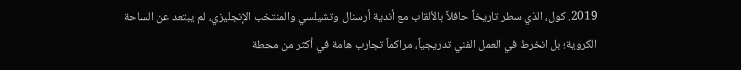2019. كول، الذي سطر تاريخاً حافلاً بالألقاب مع أندية أرسنال وتشيلسي والمنتخب الإنجليزي، لم يبتعد عن الساحة الكروية؛ بل انخرط في العمل الفني تدريجياً، مراكماً تجارب هامة في أكثر من محطة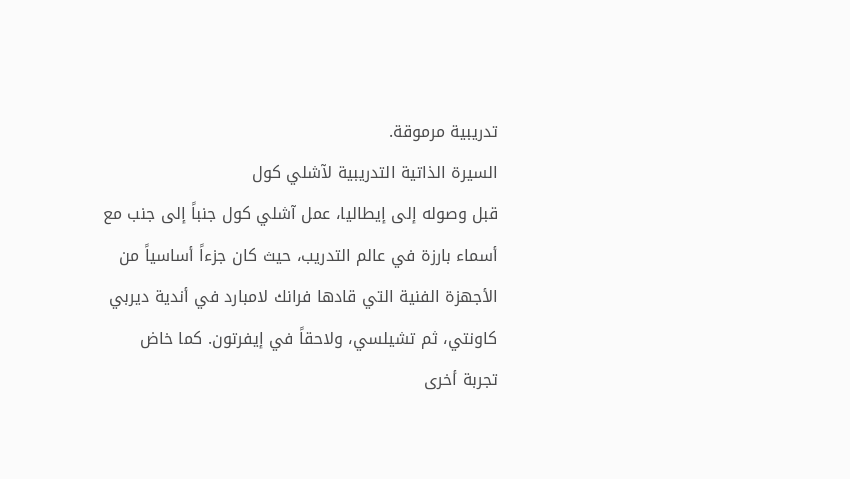تدريبية مرموقة.
السيرة الذاتية التدريبية لآشلي كول
قبل وصوله إلى إيطاليا، عمل آشلي كول جنباً إلى جنب مع أسماء بارزة في عالم التدريب، حيث كان جزءاً أساسياً من الأجهزة الفنية التي قادها فرانك لامبارد في أندية ديربي كاونتي، ثم تشيلسي، ولاحقاً في إيفرتون. كما خاض تجربة أخرى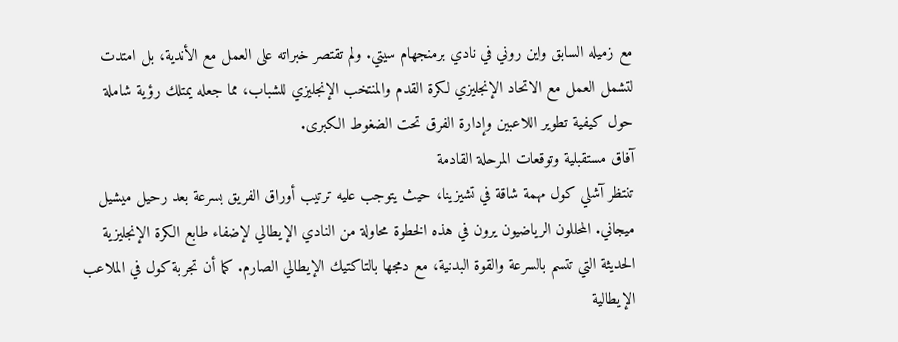مع زميله السابق واين روني في نادي برمنجهام سيتي. ولم تقتصر خبراته على العمل مع الأندية، بل امتدت لتشمل العمل مع الاتحاد الإنجليزي لكرة القدم والمنتخب الإنجليزي للشباب، مما جعله يمتلك رؤية شاملة حول كيفية تطوير اللاعبين وإدارة الفرق تحت الضغوط الكبرى.
آفاق مستقبلية وتوقعات المرحلة القادمة
تنتظر آشلي كول مهمة شاقة في تشيزينا، حيث يتوجب عليه ترتيب أوراق الفريق بسرعة بعد رحيل ميشيل ميجاني. المحللون الرياضيون يرون في هذه الخطوة محاولة من النادي الإيطالي لإضفاء طابع الكرة الإنجليزية الحديثة التي تتسم بالسرعة والقوة البدنية، مع دمجها بالتاكتيك الإيطالي الصارم. كما أن تجربة كول في الملاعب الإيطالية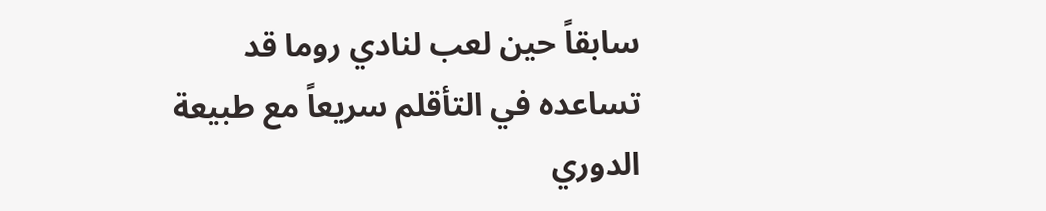سابقاً حين لعب لنادي روما قد تساعده في التأقلم سريعاً مع طبيعة الدوري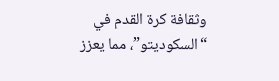وثقافة كرة القدم في “السكوديتو”، مما يعزز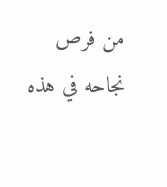من فرص نجاحه في هذه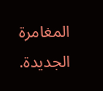المغامرة الجديدة.